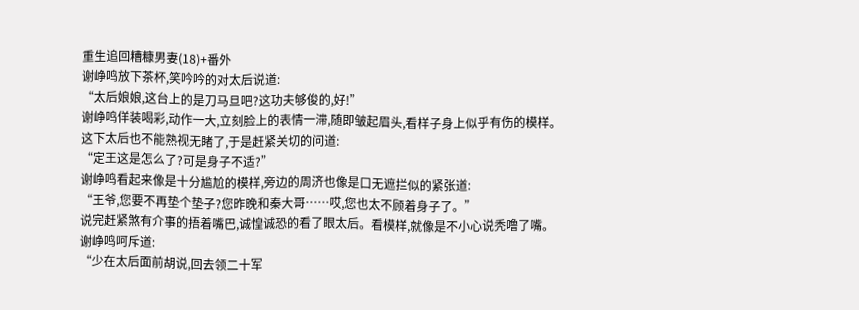重生追回糟糠男妻(18)+番外
谢峥鸣放下茶杯,笑吟吟的对太后说道:
“太后娘娘,这台上的是刀马旦吧?这功夫够俊的,好!”
谢峥鸣佯装喝彩,动作一大,立刻脸上的表情一滞,随即皱起眉头,看样子身上似乎有伤的模样。
这下太后也不能熟视无睹了,于是赶紧关切的问道:
“定王这是怎么了?可是身子不适?”
谢峥鸣看起来像是十分尴尬的模样,旁边的周济也像是口无遮拦似的紧张道:
“王爷,您要不再垫个垫子?您昨晚和秦大哥……哎,您也太不顾着身子了。”
说完赶紧煞有介事的捂着嘴巴,诚惶诚恐的看了眼太后。看模样,就像是不小心说秃噜了嘴。
谢峥鸣呵斥道:
“少在太后面前胡说,回去领二十军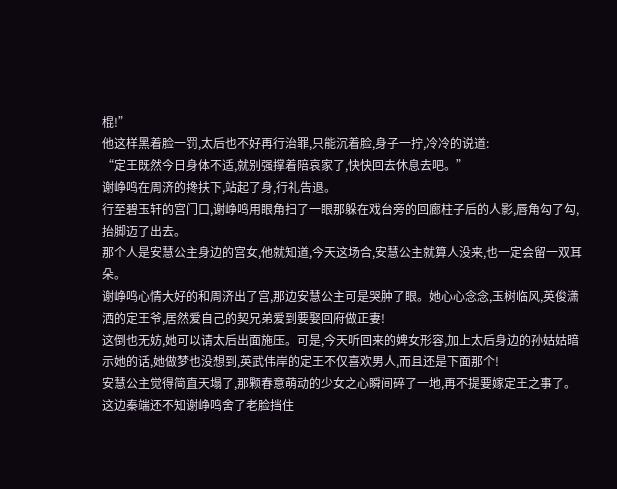棍!”
他这样黑着脸一罚,太后也不好再行治罪,只能沉着脸,身子一拧,冷冷的说道:
“定王既然今日身体不适,就别强撑着陪哀家了,快快回去休息去吧。”
谢峥鸣在周济的搀扶下,站起了身,行礼告退。
行至碧玉轩的宫门口,谢峥鸣用眼角扫了一眼那躲在戏台旁的回廊柱子后的人影,唇角勾了勾,抬脚迈了出去。
那个人是安慧公主身边的宫女,他就知道,今天这场合,安慧公主就算人没来,也一定会留一双耳朵。
谢峥鸣心情大好的和周济出了宫,那边安慧公主可是哭肿了眼。她心心念念,玉树临风,英俊潇洒的定王爷,居然爱自己的契兄弟爱到要娶回府做正妻!
这倒也无妨,她可以请太后出面施压。可是,今天听回来的婢女形容,加上太后身边的孙姑姑暗示她的话,她做梦也没想到,英武伟岸的定王不仅喜欢男人,而且还是下面那个!
安慧公主觉得简直天塌了,那颗春意萌动的少女之心瞬间碎了一地,再不提要嫁定王之事了。
这边秦端还不知谢峥鸣舍了老脸挡住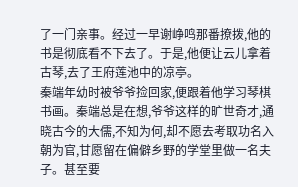了一门亲事。经过一早谢峥鸣那番撩拨,他的书是彻底看不下去了。于是,他便让云儿拿着古琴,去了王府莲池中的凉亭。
秦端年幼时被爷爷捡回家,便跟着他学习琴棋书画。秦端总是在想,爷爷这样的旷世奇才,通晓古今的大儒,不知为何,却不愿去考取功名入朝为官,甘愿留在偏僻乡野的学堂里做一名夫子。甚至要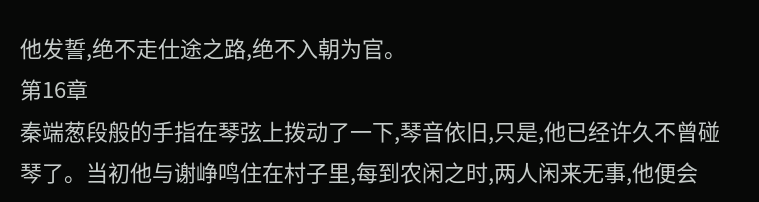他发誓,绝不走仕途之路,绝不入朝为官。
第16章
秦端葱段般的手指在琴弦上拨动了一下,琴音依旧,只是,他已经许久不曾碰琴了。当初他与谢峥鸣住在村子里,每到农闲之时,两人闲来无事,他便会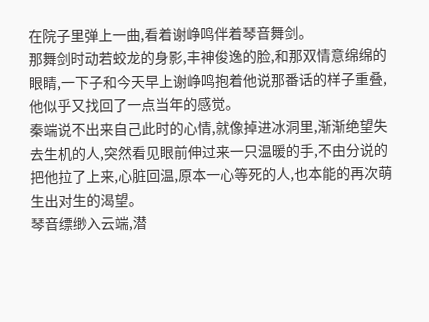在院子里弹上一曲,看着谢峥鸣伴着琴音舞剑。
那舞剑时动若蛟龙的身影,丰神俊逸的脸,和那双情意绵绵的眼睛,一下子和今天早上谢峥鸣抱着他说那番话的样子重叠,他似乎又找回了一点当年的感觉。
秦端说不出来自己此时的心情,就像掉进冰洞里,渐渐绝望失去生机的人,突然看见眼前伸过来一只温暖的手,不由分说的把他拉了上来,心脏回温,原本一心等死的人,也本能的再次萌生出对生的渴望。
琴音缥缈入云端,潜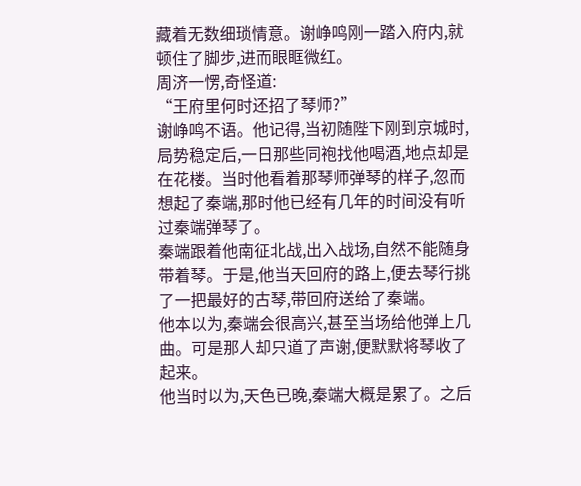藏着无数细琐情意。谢峥鸣刚一踏入府内,就顿住了脚步,进而眼眶微红。
周济一愣,奇怪道:
“王府里何时还招了琴师?”
谢峥鸣不语。他记得,当初随陛下刚到京城时,局势稳定后,一日那些同袍找他喝酒,地点却是在花楼。当时他看着那琴师弹琴的样子,忽而想起了秦端,那时他已经有几年的时间没有听过秦端弹琴了。
秦端跟着他南征北战,出入战场,自然不能随身带着琴。于是,他当天回府的路上,便去琴行挑了一把最好的古琴,带回府送给了秦端。
他本以为,秦端会很高兴,甚至当场给他弹上几曲。可是那人却只道了声谢,便默默将琴收了起来。
他当时以为,天色已晚,秦端大概是累了。之后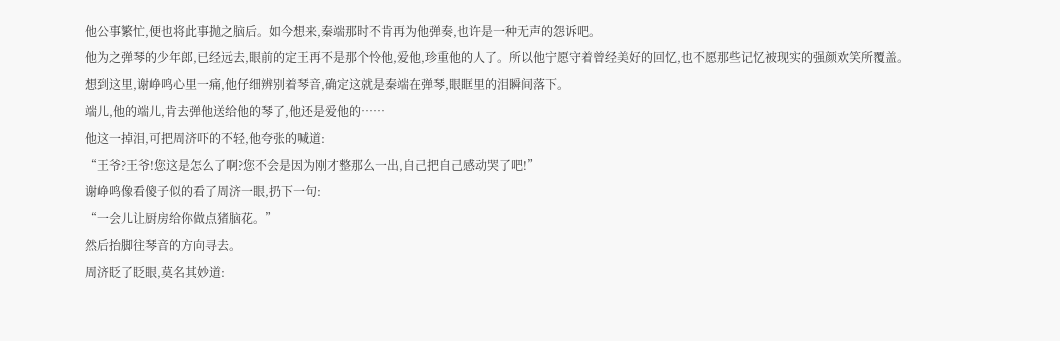他公事繁忙,便也将此事抛之脑后。如今想来,秦端那时不肯再为他弹奏,也许是一种无声的怨诉吧。
他为之弹琴的少年郎,已经远去,眼前的定王再不是那个怜他,爱他,珍重他的人了。所以他宁愿守着曾经美好的回忆,也不愿那些记忆被现实的强颜欢笑所覆盖。
想到这里,谢峥鸣心里一痛,他仔细辨别着琴音,确定这就是秦端在弹琴,眼眶里的泪瞬间落下。
端儿,他的端儿,肯去弹他送给他的琴了,他还是爱他的……
他这一掉泪,可把周济吓的不轻,他夸张的喊道:
“王爷?王爷!您这是怎么了啊?您不会是因为刚才整那么一出,自己把自己感动哭了吧!”
谢峥鸣像看傻子似的看了周济一眼,扔下一句:
“一会儿让厨房给你做点猪脑花。”
然后抬脚往琴音的方向寻去。
周济眨了眨眼,莫名其妙道: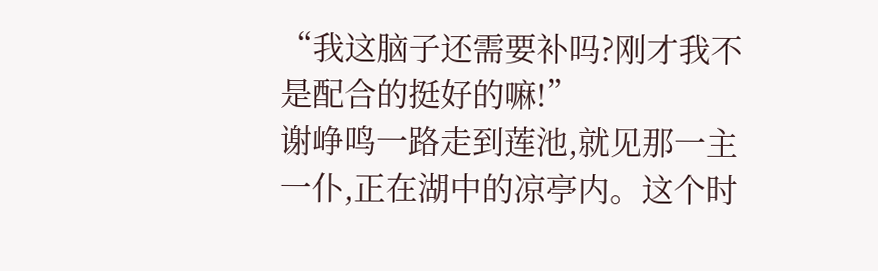“我这脑子还需要补吗?刚才我不是配合的挺好的嘛!”
谢峥鸣一路走到莲池,就见那一主一仆,正在湖中的凉亭内。这个时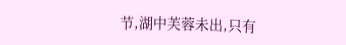节,湖中芙蓉未出,只有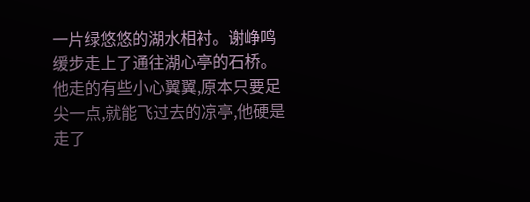一片绿悠悠的湖水相衬。谢峥鸣缓步走上了通往湖心亭的石桥。
他走的有些小心翼翼,原本只要足尖一点,就能飞过去的凉亭,他硬是走了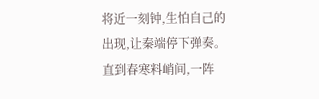将近一刻钟,生怕自己的出现,让秦端停下弹奏。直到春寒料峭间,一阵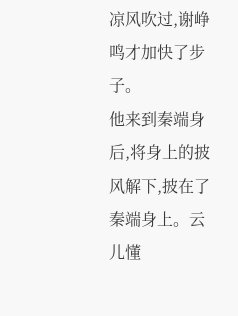凉风吹过,谢峥鸣才加快了步子。
他来到秦端身后,将身上的披风解下,披在了秦端身上。云儿懂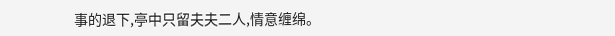事的退下,亭中只留夫夫二人,情意缠绵。